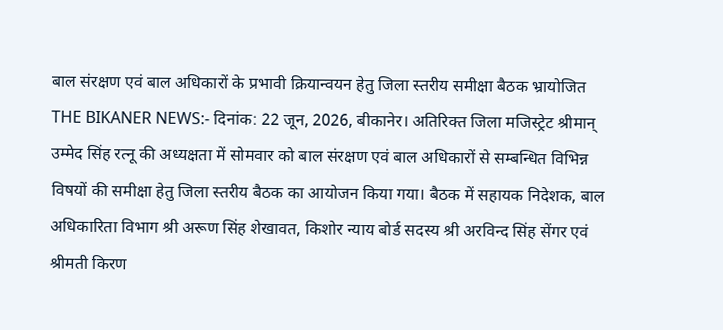बाल संरक्षण एवं बाल अधिकारों के प्रभावी क्रियान्वयन हेतु जिला स्तरीय समीक्षा बैठक भ्रायोजित
THE BIKANER NEWS:- दिनांक: 22 जून, 2026, बीकानेर। अतिरिक्त जिला मजिस्ट्रेट श्रीमान् उम्मेद सिंह रत्नू की अध्यक्षता में सोमवार को बाल संरक्षण एवं बाल अधिकारों से सम्बन्धित विभिन्न विषयों की समीक्षा हेतु जिला स्तरीय बैठक का आयोजन किया गया। बैठक में सहायक निदेशक, बाल अधिकारिता विभाग श्री अरूण सिंह शेखावत, किशोर न्याय बोर्ड सदस्य श्री अरविन्द सिंह सेंगर एवं श्रीमती किरण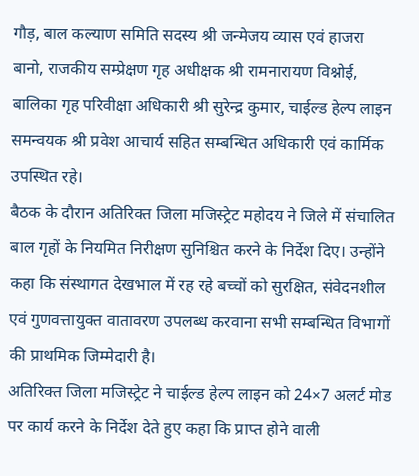गौड़, बाल कल्याण समिति सदस्य श्री जन्मेजय व्यास एवं हाजरा बानो, राजकीय सम्प्रेक्षण गृह अधीक्षक श्री रामनारायण विश्नोई, बालिका गृह परिवीक्षा अधिकारी श्री सुरेन्द्र कुमार, चाईल्ड हेल्प लाइन समन्वयक श्री प्रवेश आचार्य सहित सम्बन्धित अधिकारी एवं कार्मिक उपस्थित रहे।
बैठक के दौरान अतिरिक्त जिला मजिस्ट्रेट महोदय ने जिले में संचालित बाल गृहों के नियमित निरीक्षण सुनिश्चित करने के निर्देश दिए। उन्होंने कहा कि संस्थागत देखभाल में रह रहे बच्चों को सुरक्षित, संवेदनशील एवं गुणवत्तायुक्त वातावरण उपलब्ध करवाना सभी सम्बन्धित विभागों की प्राथमिक जिम्मेदारी है।
अतिरिक्त जिला मजिस्ट्रेट ने चाईल्ड हेल्प लाइन को 24×7 अलर्ट मोड पर कार्य करने के निर्देश देते हुए कहा कि प्राप्त होने वाली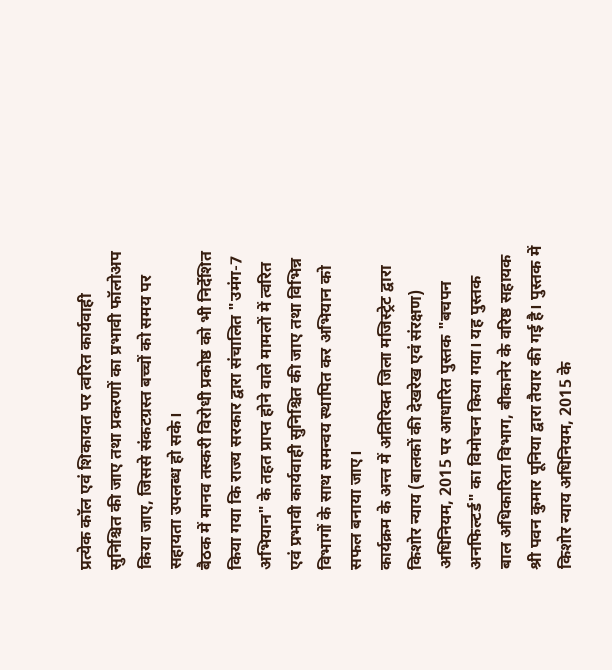प्रत्येक कॉल एवं शिकायत पर त्वरित कार्यवाही सुनिश्चित की जाए तथा प्रकरणों का प्रभावी फॉलोअप किया जाए, जिससे संकटग्रस्त बच्चों को समय पर सहायता उपलब्ध हो सके।
बैठक में मानव तस्करी विरोधी प्रकोष्ठ को भी निर्देशित किया गया कि राज्य सरकार द्वारा संचालित "उमंग-7 अभियान" के तहत प्राप्त होने वाले मामलों में त्वरित एवं प्रभावी कार्यवाही सुनिश्चित की जाए तथा विभिन्न विभागों के साथ समन्वय स्थापित कर अभियान को सफल बनाया जाए।
कार्यक्रम के अन्त में अतिरिक्त जिला मजिस्ट्रेट द्वारा किशोर न्याय (बालकों की देखरेख एवं संरक्षण) अधिनियम, 2015 पर आधारित पुस्तक "बचपन अनफिल्टर्ड" का विमोचन किया गया। यह पुस्तक बाल अधिकारिता विभाग, बीकानेर के वरिष्ठ सहायक श्री पवन कुमार पूनिया द्वारा तैयार की गई है। पुस्तक में किशोर न्याय अधिनियम, 2015 के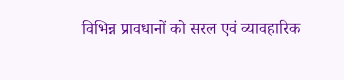विभिन्न प्रावधानों को सरल एवं व्यावहारिक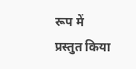रूप में प्रस्तुत किया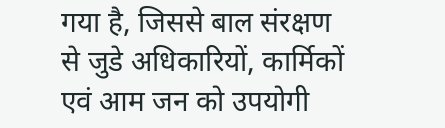गया है, जिससे बाल संरक्षण से जुडे अधिकारियों, कार्मिकों एवं आम जन को उपयोगी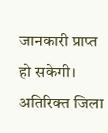जानकारी प्राप्त हो सकेगी।
अतिरिक्त जिला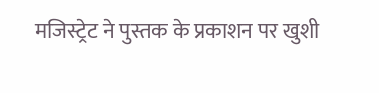मजिस्ट्रेट ने पुस्तक के प्रकाशन पर खुशी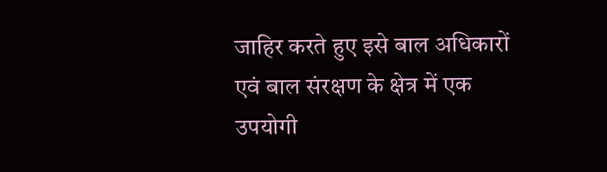जाहिर करते हुए इसे बाल अधिकारों एवं बाल संरक्षण के क्षेत्र में एक उपयोगी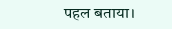पहल बताया।